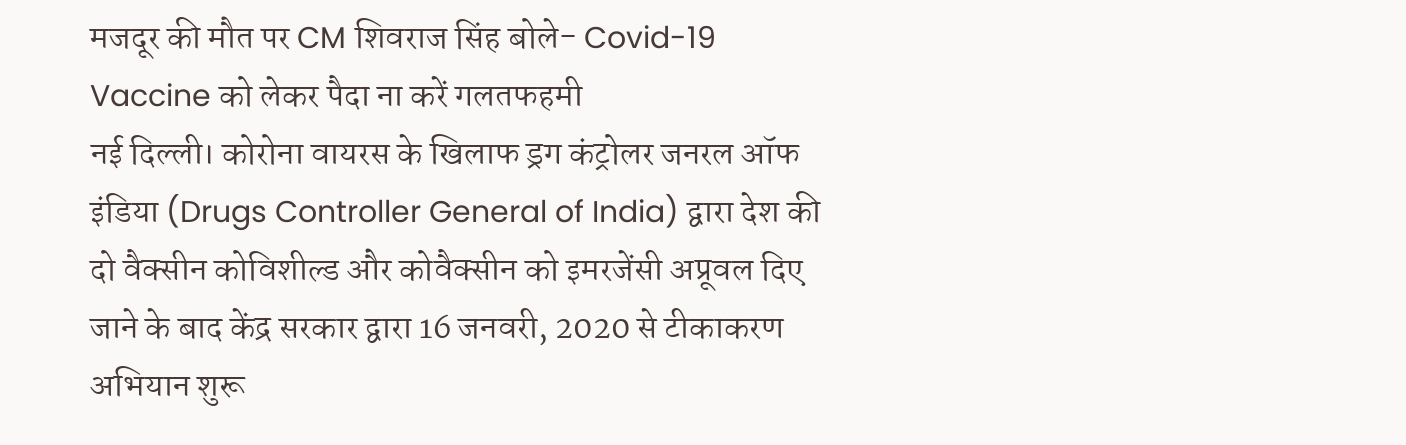मजदूर की मौत पर CM शिवराज सिंह बोले- Covid-19 Vaccine को लेकर पैदा ना करें गलतफहमी
नई दिल्ली। कोरोना वायरस के खिलाफ ड्रग कंट्रोलर जनरल ऑफ इंडिया (Drugs Controller General of India) द्वारा देश की दो वैक्सीन कोविशील्ड और कोवैक्सीन को इमरजेंसी अप्रूवल दिए जाने के बाद केंद्र सरकार द्वारा 16 जनवरी, 2020 से टीकाकरण अभियान शुरू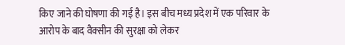किए जाने की घोषणा की गई है। इस बीच मध्य प्रदेश में एक परिवार के आरोप के बाद वैक्सीन की सुरक्षा को लेकर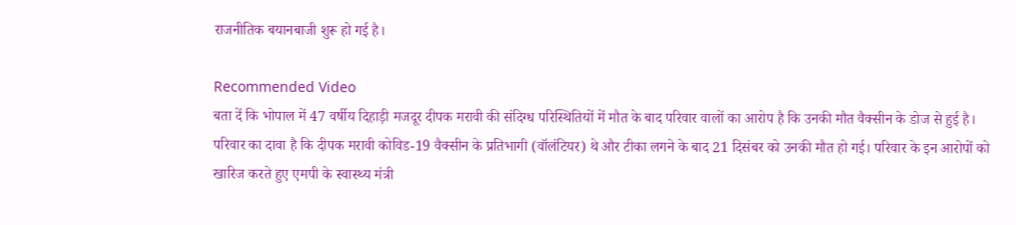राजनीतिक बयानबाजी शुरू हो गई है।

Recommended Video
बता दें कि भोपाल में 47 वर्षीय दिहाड़ी मजदूर दीपक मरावी की संदिग्ध परिस्थितियों में मौत के बाद परिवार वालों का आरोप है कि उनकी मौत वैक्सीन के डोज से हुई है। परिवार का दावा है कि दीपक मरावी कोविड-19 वैक्सीन के प्रतिभागी (वॉलंटियर) थे और टीका लगने के बाद 21 दिसंबर को उनकी मौत हो गई। परिवार के इन आरोपों को खारिज करते हुए एमपी के स्वास्थ्य मंत्री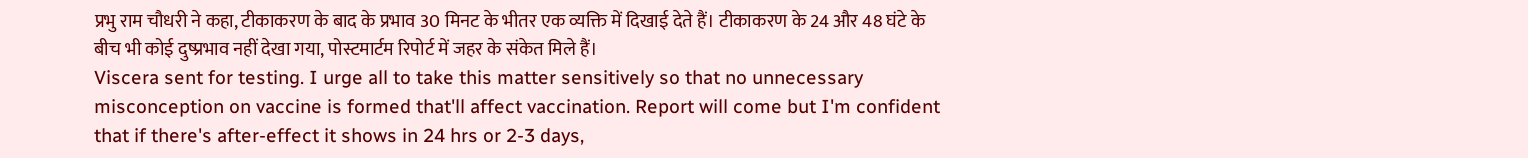प्रभु राम चौधरी ने कहा, टीकाकरण के बाद के प्रभाव 30 मिनट के भीतर एक व्यक्ति में दिखाई देते हैं। टीकाकरण के 24 और 48 घंटे के बीच भी कोई दुष्प्रभाव नहीं देखा गया, पोस्टमार्टम रिपोर्ट में जहर के संकेत मिले हैं।
Viscera sent for testing. I urge all to take this matter sensitively so that no unnecessary misconception on vaccine is formed that'll affect vaccination. Report will come but I'm confident that if there's after-effect it shows in 24 hrs or 2-3 days,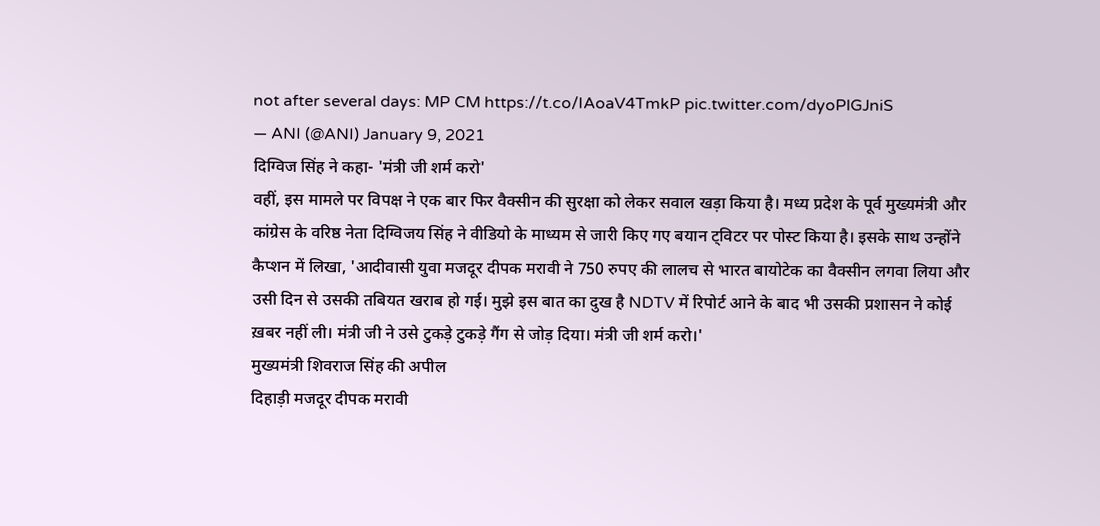not after several days: MP CM https://t.co/IAoaV4TmkP pic.twitter.com/dyoPlGJniS
— ANI (@ANI) January 9, 2021
दिग्विज सिंह ने कहा- 'मंत्री जी शर्म करो'
वहीं, इस मामले पर विपक्ष ने एक बार फिर वैक्सीन की सुरक्षा को लेकर सवाल खड़ा किया है। मध्य प्रदेश के पूर्व मुख्यमंत्री और कांग्रेस के वरिष्ठ नेता दिग्विजय सिंह ने वीडियो के माध्यम से जारी किए गए बयान ट्विटर पर पोस्ट किया है। इसके साथ उन्होंने कैप्शन में लिखा, 'आदीवासी युवा मजदूर दीपक मरावी ने 750 रुपए की लालच से भारत बायोटेक का वैक्सीन लगवा लिया और उसी दिन से उसकी तबियत खराब हो गई। मुझे इस बात का दुख है NDTV में रिपोर्ट आने के बाद भी उसकी प्रशासन ने कोई ख़बर नहीं ली। मंत्री जी ने उसे टुकड़े टुकड़े गैंग से जोड़ दिया। मंत्री जी शर्म करो।'
मुख्यमंत्री शिवराज सिंह की अपील
दिहाड़ी मजदूर दीपक मरावी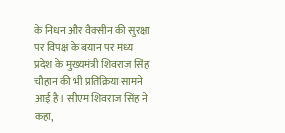के निधन और वैक्सीन की सुरक्षा पर विपक्ष के बयान पर मध्य प्रदेश के मुख्यमंत्री शिवराज सिंह चौहान की भी प्रतिक्रिया सामने आई है। सीएम शिवराज सिंह ने कहा,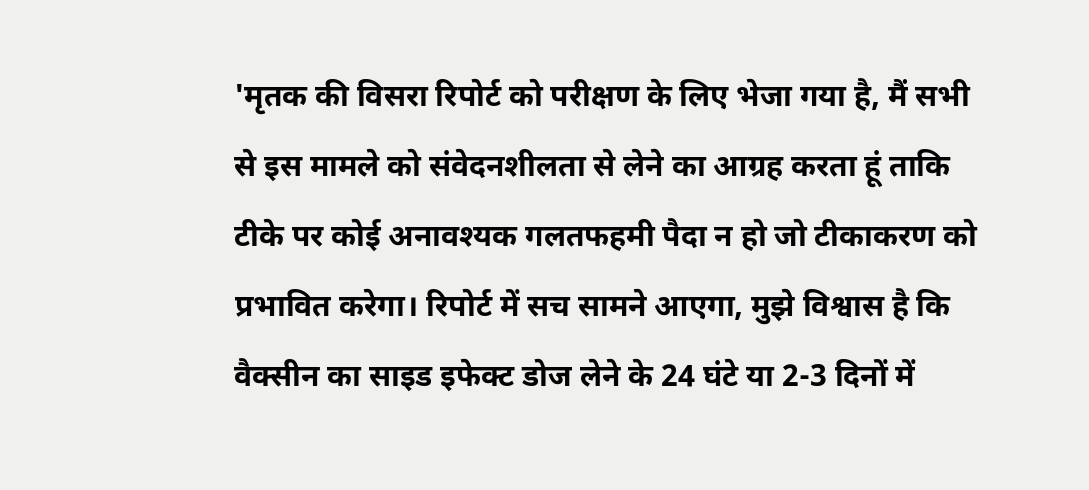'मृतक की विसरा रिपोर्ट को परीक्षण के लिए भेजा गया है, मैं सभी से इस मामले को संवेदनशीलता से लेने का आग्रह करता हूं ताकि टीके पर कोई अनावश्यक गलतफहमी पैदा न हो जो टीकाकरण को प्रभावित करेगा। रिपोर्ट में सच सामने आएगा, मुझे विश्वास है कि वैक्सीन का साइड इफेक्ट डोज लेने के 24 घंटे या 2-3 दिनों में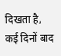दिखता है, कई दिनों बाद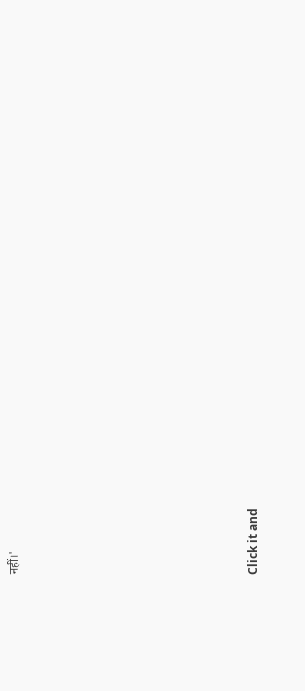नहीं।'












Click it and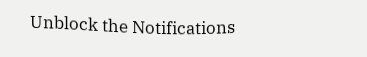Unblock the Notifications